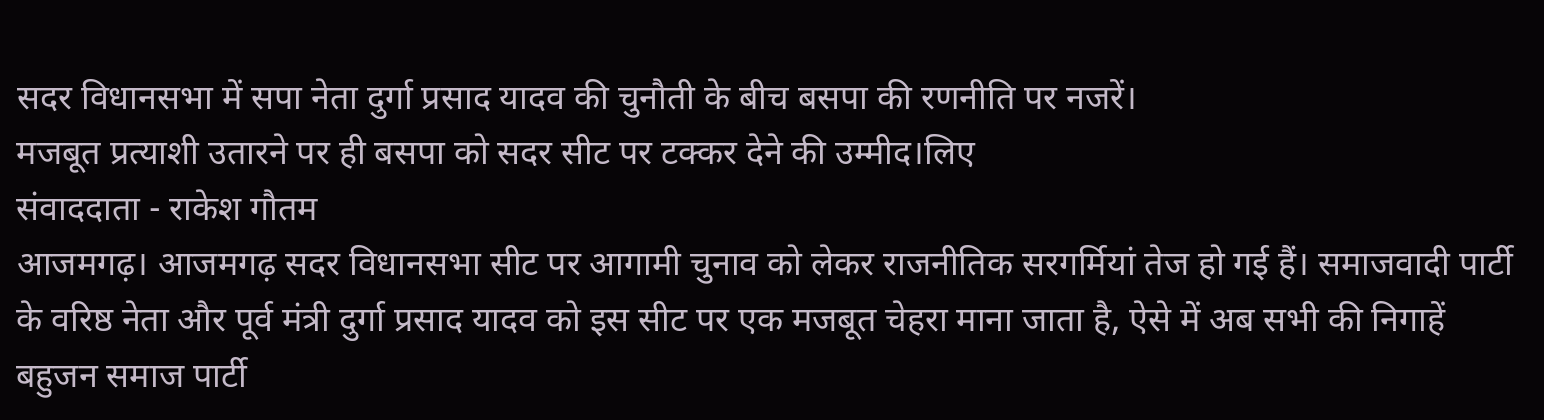सदर विधानसभा में सपा नेता दुर्गा प्रसाद यादव की चुनौती के बीच बसपा की रणनीति पर नजरें।
मजबूत प्रत्याशी उतारने पर ही बसपा को सदर सीट पर टक्कर देने की उम्मीद।लिए
संवाददाता - राकेश गौतम
आजमगढ़। आजमगढ़ सदर विधानसभा सीट पर आगामी चुनाव को लेकर राजनीतिक सरगर्मियां तेज हो गई हैं। समाजवादी पार्टी के वरिष्ठ नेता और पूर्व मंत्री दुर्गा प्रसाद यादव को इस सीट पर एक मजबूत चेहरा माना जाता है, ऐसे में अब सभी की निगाहें बहुजन समाज पार्टी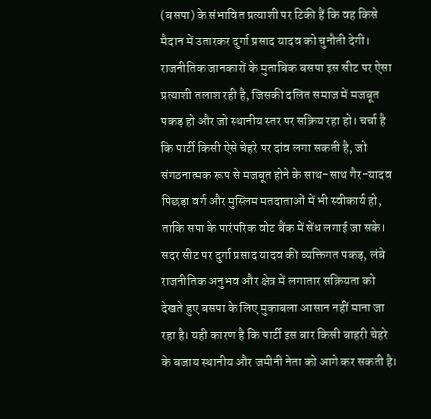(बसपा) के संभावित प्रत्याशी पर टिकी हैं कि वह किसे मैदान में उतारकर दुर्गा प्रसाद यादव को चुनौती देगी।
राजनीतिक जानकारों के मुताबिक बसपा इस सीट पर ऐसा प्रत्याशी तलाश रही है, जिसकी दलित समाज में मजबूत पकड़ हो और जो स्थानीय स्तर पर सक्रिय रहा हो। चर्चा है कि पार्टी किसी ऐसे चेहरे पर दांव लगा सकती है, जो संगठनात्मक रूप से मजबूत होने के साथ-साथ गैर-यादव पिछड़ा वर्ग और मुस्लिम मतदाताओं में भी स्वीकार्य हो, ताकि सपा के पारंपरिक वोट बैंक में सेंध लगाई जा सके।
सदर सीट पर दुर्गा प्रसाद यादव की व्यक्तिगत पकड़, लंबे राजनीतिक अनुभव और क्षेत्र में लगातार सक्रियता को देखते हुए बसपा के लिए मुकाबला आसान नहीं माना जा रहा है। यही कारण है कि पार्टी इस बार किसी बाहरी चेहरे के बजाय स्थानीय और जमीनी नेता को आगे कर सकती है।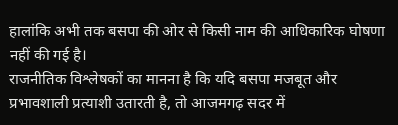हालांकि अभी तक बसपा की ओर से किसी नाम की आधिकारिक घोषणा नहीं की गई है।
राजनीतिक विश्लेषकों का मानना है कि यदि बसपा मजबूत और प्रभावशाली प्रत्याशी उतारती है, तो आजमगढ़ सदर में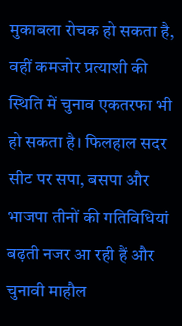मुकाबला रोचक हो सकता है, वहीं कमजोर प्रत्याशी की स्थिति में चुनाव एकतरफा भी हो सकता है। फिलहाल सदर सीट पर सपा, बसपा और भाजपा तीनों की गतिविधियां बढ़ती नजर आ रही हैं और चुनावी माहौल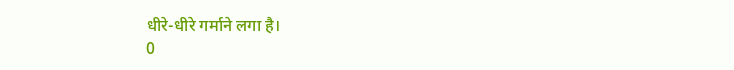धीरे-धीरे गर्माने लगा है।
0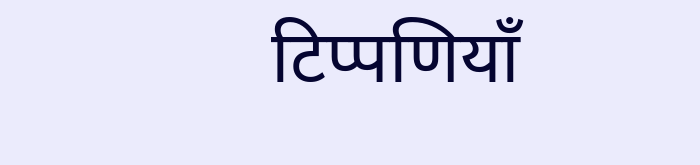टिप्पणियाँ